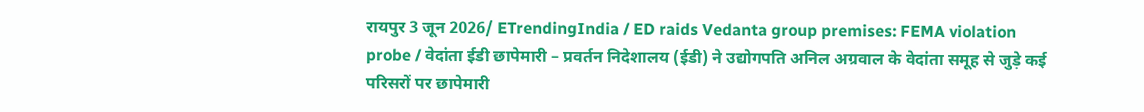रायपुर 3 जून 2026/ ETrendingIndia / ED raids Vedanta group premises: FEMA violation probe / वेदांता ईडी छापेमारी – प्रवर्तन निदेशालय (ईडी) ने उद्योगपति अनिल अग्रवाल के वेदांता समूह से जुड़े कई परिसरों पर छापेमारी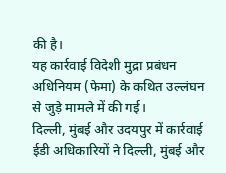की है।
यह कार्रवाई विदेशी मुद्रा प्रबंधन अधिनियम (फेमा) के कथित उल्लंघन से जुड़े मामले में की गई।
दिल्ली, मुंबई और उदयपुर में कार्रवाई
ईडी अधिकारियों ने दिल्ली, मुंबई और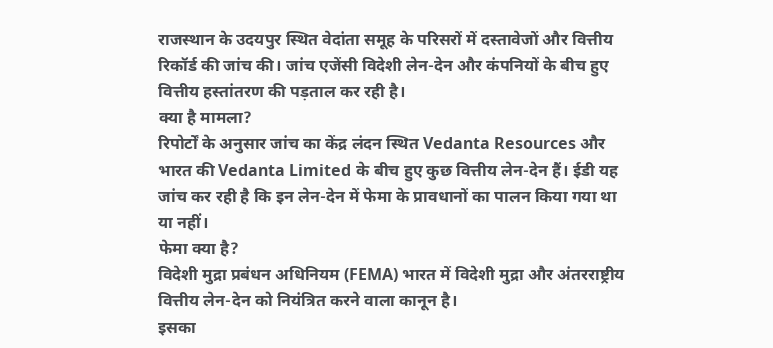राजस्थान के उदयपुर स्थित वेदांता समूह के परिसरों में दस्तावेजों और वित्तीय रिकॉर्ड की जांच की। जांच एजेंसी विदेशी लेन-देन और कंपनियों के बीच हुए वित्तीय हस्तांतरण की पड़ताल कर रही है।
क्या है मामला?
रिपोर्टों के अनुसार जांच का केंद्र लंदन स्थित Vedanta Resources और भारत की Vedanta Limited के बीच हुए कुछ वित्तीय लेन-देन हैं। ईडी यह जांच कर रही है कि इन लेन-देन में फेमा के प्रावधानों का पालन किया गया था या नहीं।
फेमा क्या है?
विदेशी मुद्रा प्रबंधन अधिनियम (FEMA) भारत में विदेशी मुद्रा और अंतरराष्ट्रीय वित्तीय लेन-देन को नियंत्रित करने वाला कानून है।
इसका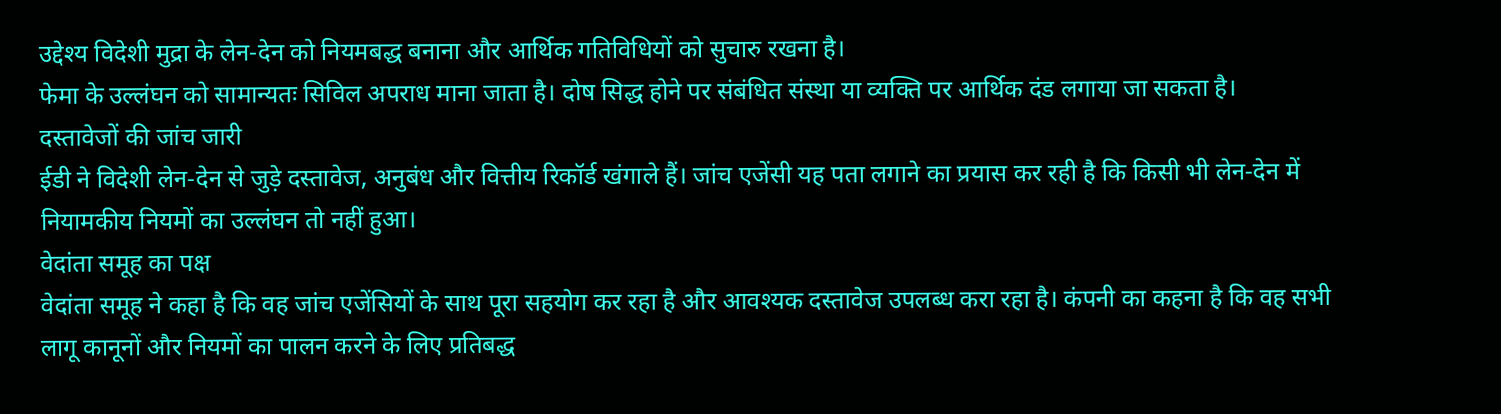उद्देश्य विदेशी मुद्रा के लेन-देन को नियमबद्ध बनाना और आर्थिक गतिविधियों को सुचारु रखना है।
फेमा के उल्लंघन को सामान्यतः सिविल अपराध माना जाता है। दोष सिद्ध होने पर संबंधित संस्था या व्यक्ति पर आर्थिक दंड लगाया जा सकता है।
दस्तावेजों की जांच जारी
ईडी ने विदेशी लेन-देन से जुड़े दस्तावेज, अनुबंध और वित्तीय रिकॉर्ड खंगाले हैं। जांच एजेंसी यह पता लगाने का प्रयास कर रही है कि किसी भी लेन-देन में नियामकीय नियमों का उल्लंघन तो नहीं हुआ।
वेदांता समूह का पक्ष
वेदांता समूह ने कहा है कि वह जांच एजेंसियों के साथ पूरा सहयोग कर रहा है और आवश्यक दस्तावेज उपलब्ध करा रहा है। कंपनी का कहना है कि वह सभी लागू कानूनों और नियमों का पालन करने के लिए प्रतिबद्ध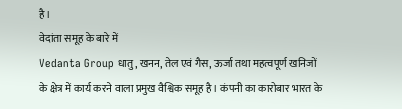है।
वेदांता समूह के बारे में
Vedanta Group धातु, खनन, तेल एवं गैस, ऊर्जा तथा महत्वपूर्ण खनिजों के क्षेत्र में कार्य करने वाला प्रमुख वैश्विक समूह है। कंपनी का कारोबार भारत के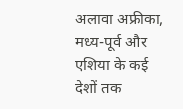अलावा अफ्रीका, मध्य-पूर्व और एशिया के कई देशों तक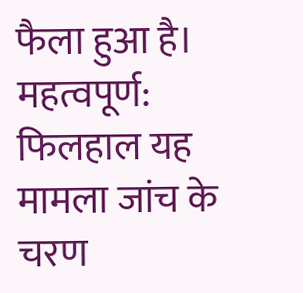फैला हुआ है।
महत्वपूर्ण: फिलहाल यह मामला जांच के चरण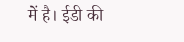में है। ईडी की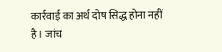कार्रवाई का अर्थ दोष सिद्ध होना नहीं है। जांच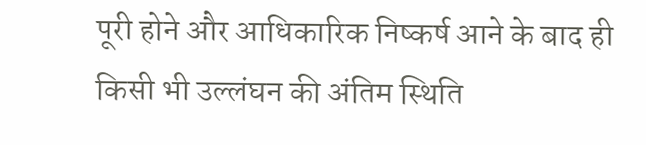पूरी होने और आधिकारिक निष्कर्ष आने के बाद ही किसी भी उल्लंघन की अंतिम स्थिति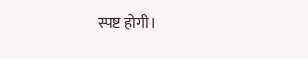स्पष्ट होगी।